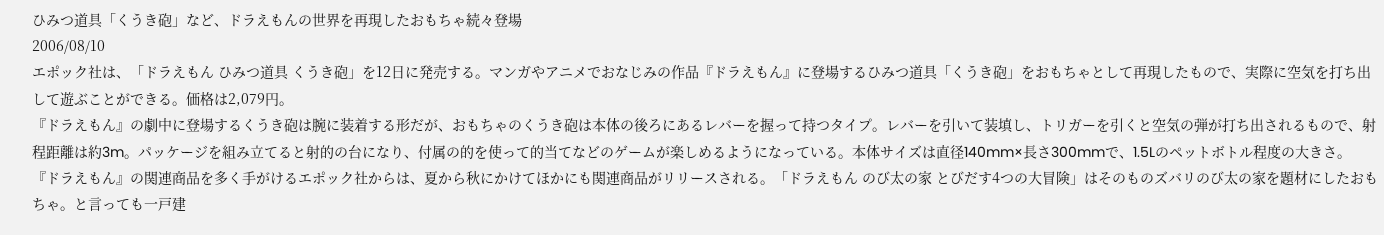ひみつ道具「くうき砲」など、ドラえもんの世界を再現したおもちゃ続々登場
2006/08/10
エポック社は、「ドラえもん ひみつ道具 くうき砲」を12日に発売する。マンガやアニメでおなじみの作品『ドラえもん』に登場するひみつ道具「くうき砲」をおもちゃとして再現したもので、実際に空気を打ち出して遊ぶことができる。価格は2,079円。
『ドラえもん』の劇中に登場するくうき砲は腕に装着する形だが、おもちゃのくうき砲は本体の後ろにあるレバーを握って持つタイプ。レバーを引いて装填し、トリガーを引くと空気の弾が打ち出されるもので、射程距離は約3m。パッケージを組み立てると射的の台になり、付属の的を使って的当てなどのゲームが楽しめるようになっている。本体サイズは直径140mm×長さ300mmで、1.5Lのペットボトル程度の大きさ。
『ドラえもん』の関連商品を多く手がけるエポック社からは、夏から秋にかけてほかにも関連商品がリリースされる。「ドラえもん のび太の家 とびだす4つの大冒険」はそのものズバリのび太の家を題材にしたおもちゃ。と言っても一戸建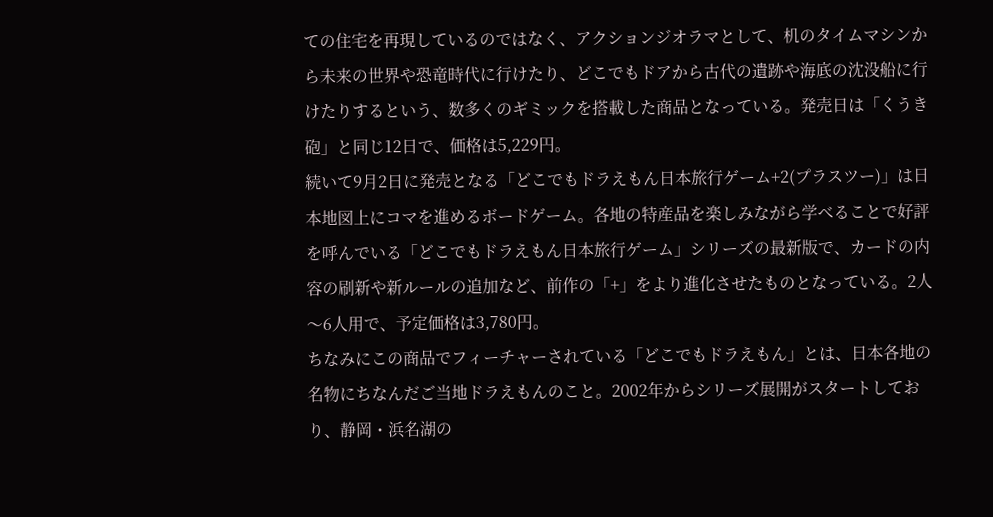ての住宅を再現しているのではなく、アクションジオラマとして、机のタイムマシンから未来の世界や恐竜時代に行けたり、どこでもドアから古代の遺跡や海底の沈没船に行けたりするという、数多くのギミックを搭載した商品となっている。発売日は「くうき砲」と同じ12日で、価格は5,229円。
続いて9月2日に発売となる「どこでもドラえもん日本旅行ゲーム+2(プラスツー)」は日本地図上にコマを進めるボードゲーム。各地の特産品を楽しみながら学べることで好評を呼んでいる「どこでもドラえもん日本旅行ゲーム」シリーズの最新版で、カードの内容の刷新や新ルールの追加など、前作の「+」をより進化させたものとなっている。2人〜6人用で、予定価格は3,780円。
ちなみにこの商品でフィーチャーされている「どこでもドラえもん」とは、日本各地の名物にちなんだご当地ドラえもんのこと。2002年からシリーズ展開がスタートしており、静岡・浜名湖の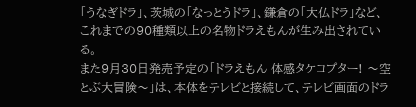「うなぎドラ」、茨城の「なっとうドラ」、鎌倉の「大仏ドラ」など、これまでの90種類以上の名物ドラえもんが生み出されている。
また9月30日発売予定の「ドラえもん 体感タケコプター! 〜空とぶ大冒険〜」は、本体をテレビと接続して、テレビ画面のドラ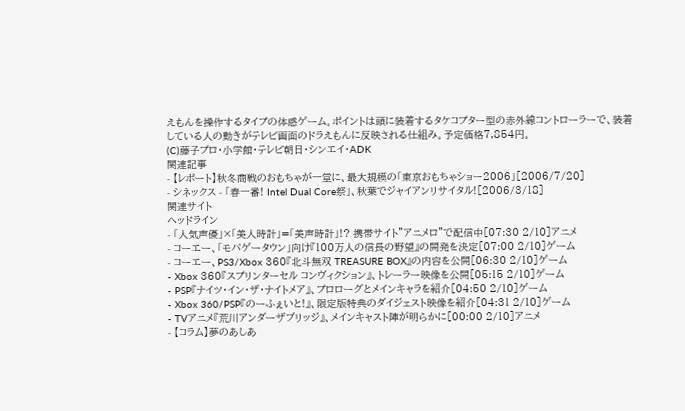えもんを操作するタイプの体感ゲーム。ポイントは頭に装着するタケコプター型の赤外線コントローラーで、装着している人の動きがテレビ画面のドラえもんに反映される仕組み。予定価格7,854円。
(C)藤子プロ・小学館・テレビ朝日・シンエイ・ADK
関連記事
- 【レポート】秋冬商戦のおもちゃが一堂に、最大規模の「東京おもちゃショー2006」[2006/7/20]
- シネックス - 「春一番! Intel Dual Core祭」、秋葉でジャイアンリサイタル![2006/3/18]
関連サイト
ヘッドライン
- 「人気声優」×「美人時計」=「美声時計」!? 携帯サイト"アニメロ"で配信中[07:30 2/10]アニメ
- コーエー、「モバゲータウン」向け『100万人の信長の野望』の開発を決定[07:00 2/10]ゲーム
- コーエー、PS3/Xbox 360『北斗無双 TREASURE BOX』の内容を公開[06:30 2/10]ゲーム
- Xbox 360『スプリンターセル コンヴィクション』、トレーラー映像を公開[05:15 2/10]ゲーム
- PSP『ナイツ・イン・ザ・ナイトメア』、プロローグとメインキャラを紹介[04:50 2/10]ゲーム
- Xbox 360/PSP『のーふぇいと!』、限定版特典のダイジェスト映像を紹介[04:31 2/10]ゲーム
- TVアニメ『荒川アンダーザブリッジ』、メインキャスト陣が明らかに[00:00 2/10]アニメ
- 【コラム】夢のあしあ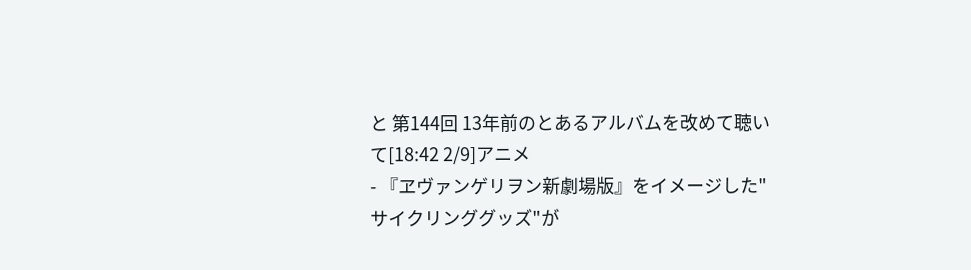と 第144回 13年前のとあるアルバムを改めて聴いて[18:42 2/9]アニメ
- 『ヱヴァンゲリヲン新劇場版』をイメージした"サイクリンググッズ"が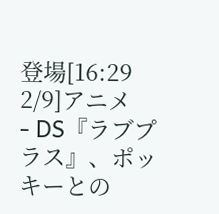登場[16:29 2/9]アニメ
- DS『ラブプラス』、ポッキーとの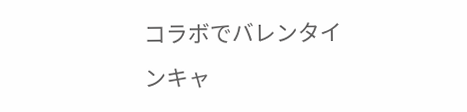コラボでバレンタインキャ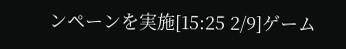ンペーンを実施[15:25 2/9]ゲーム